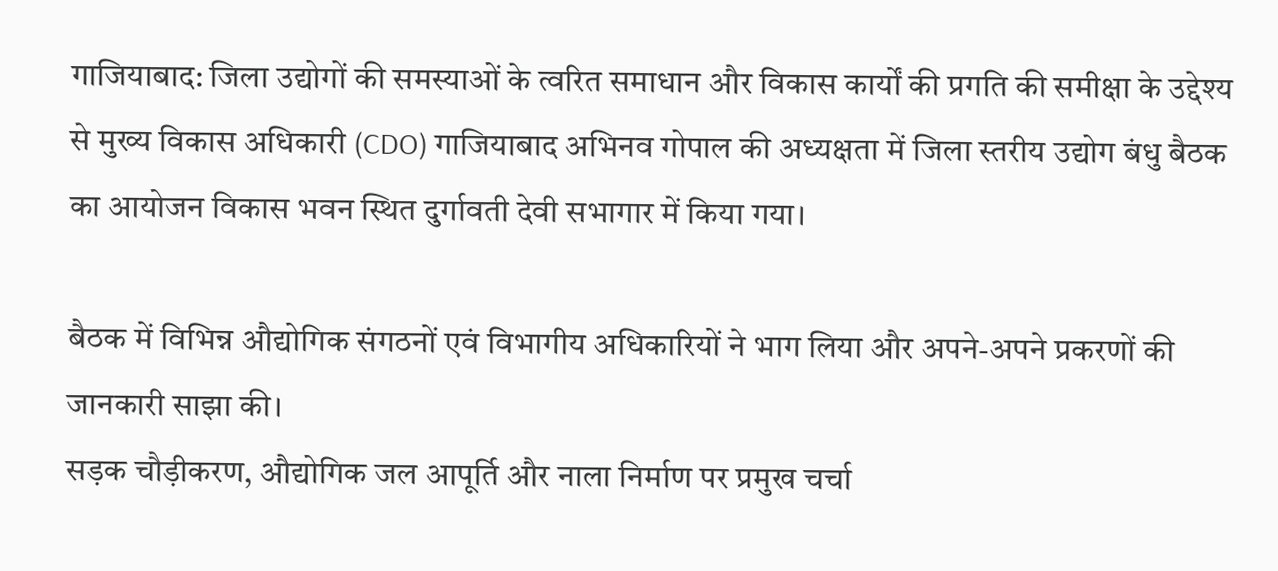गाजियाबाद: जिला उद्योगों की समस्याओं के त्वरित समाधान और विकास कार्यों की प्रगति की समीक्षा के उद्देश्य से मुख्य विकास अधिकारी (CDO) गाजियाबाद अभिनव गोपाल की अध्यक्षता में जिला स्तरीय उद्योग बंधु बैठक का आयोजन विकास भवन स्थित दुर्गावती देवी सभागार में किया गया।

बैठक में विभिन्न औद्योगिक संगठनों एवं विभागीय अधिकारियों ने भाग लिया और अपने-अपने प्रकरणों की जानकारी साझा की।
सड़क चौड़ीकरण, औद्योगिक जल आपूर्ति और नाला निर्माण पर प्रमुख चर्चा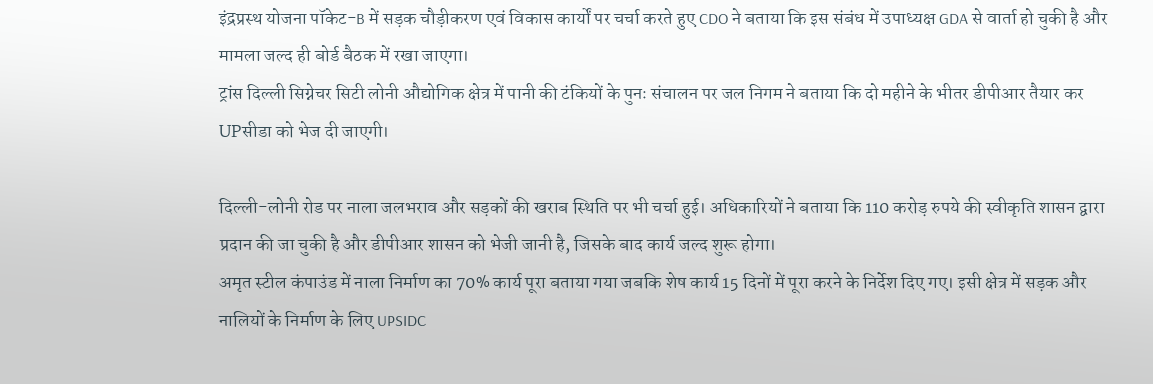इंद्रप्रस्थ योजना पॉकेट-B में सड़क चौड़ीकरण एवं विकास कार्यों पर चर्चा करते हुए CDO ने बताया कि इस संबंध में उपाध्यक्ष GDA से वार्ता हो चुकी है और मामला जल्द ही बोर्ड बैठक में रखा जाएगा।
ट्रांस दिल्ली सिग्नेचर सिटी लोनी औद्योगिक क्षेत्र में पानी की टंकियों के पुनः संचालन पर जल निगम ने बताया कि दो महीने के भीतर डीपीआर तैयार कर UPसीडा को भेज दी जाएगी।

दिल्ली-लोनी रोड पर नाला जलभराव और सड़कों की खराब स्थिति पर भी चर्चा हुई। अधिकारियों ने बताया कि 110 करोड़ रुपये की स्वीकृति शासन द्वारा प्रदान की जा चुकी है और डीपीआर शासन को भेजी जानी है, जिसके बाद कार्य जल्द शुरू होगा।
अमृत स्टील कंपाउंड में नाला निर्माण का 70% कार्य पूरा बताया गया जबकि शेष कार्य 15 दिनों में पूरा करने के निर्देश दिए गए। इसी क्षेत्र में सड़क और नालियों के निर्माण के लिए UPSIDC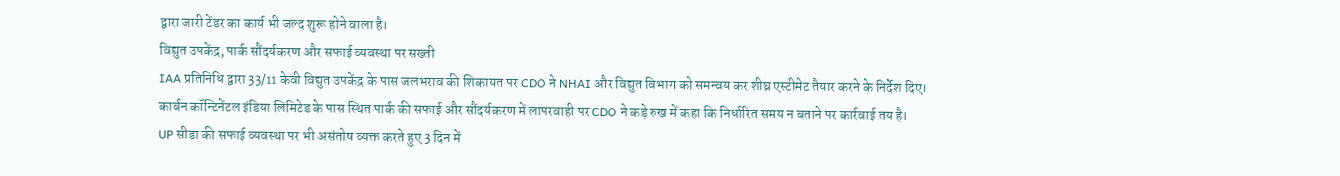द्वारा जारी टेंडर का कार्य भी जल्द शुरू होने वाला है।
विद्युत उपकेंद्र, पार्क सौंदर्यकरण और सफाई व्यवस्था पर सख्ती
IAA प्रतिनिधि द्वारा 33/11 केवी विद्युत उपकेंद्र के पास जलभराव की शिकायत पर CDO ने NHAI और विद्युत विभाग को समन्वय कर शीघ्र एस्टीमेट तैयार करने के निर्देश दिए।
कार्बन कॉन्टिनेंटल इंडिया लिमिटेड के पास स्थित पार्क की सफाई और सौंदर्यकरण में लापरवाही पर CDO ने कड़े रुख में कहा कि निर्धारित समय न बताने पर कार्रवाई तय है।
UP सीडा की सफाई व्यवस्था पर भी असंतोष व्यक्त करते हुए 3 दिन में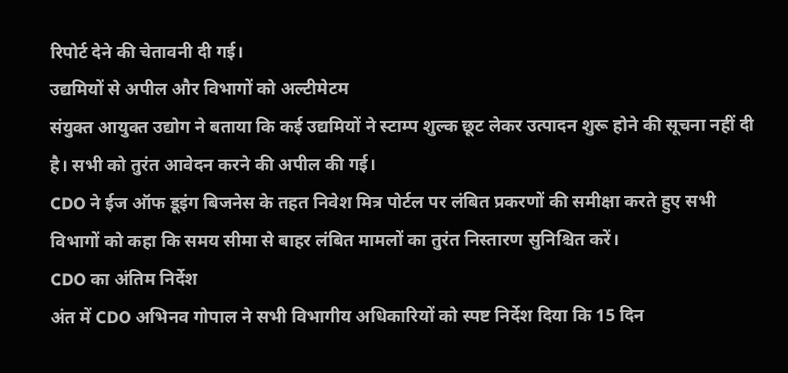रिपोर्ट देने की चेतावनी दी गई।
उद्यमियों से अपील और विभागों को अल्टीमेटम
संयुक्त आयुक्त उद्योग ने बताया कि कई उद्यमियों ने स्टाम्प शुल्क छूट लेकर उत्पादन शुरू होने की सूचना नहीं दी है। सभी को तुरंत आवेदन करने की अपील की गई।
CDO ने ईज ऑफ डूइंग बिजनेस के तहत निवेश मित्र पोर्टल पर लंबित प्रकरणों की समीक्षा करते हुए सभी विभागों को कहा कि समय सीमा से बाहर लंबित मामलों का तुरंत निस्तारण सुनिश्चित करें।
CDO का अंतिम निर्देश
अंत में CDO अभिनव गोपाल ने सभी विभागीय अधिकारियों को स्पष्ट निर्देश दिया कि 15 दिन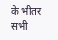के भीतर सभी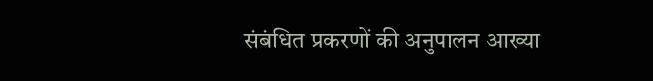संबंधित प्रकरणों की अनुपालन आख्या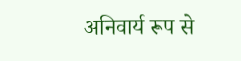अनिवार्य रूप से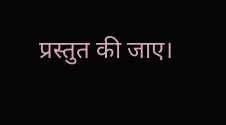प्रस्तुत की जाए।